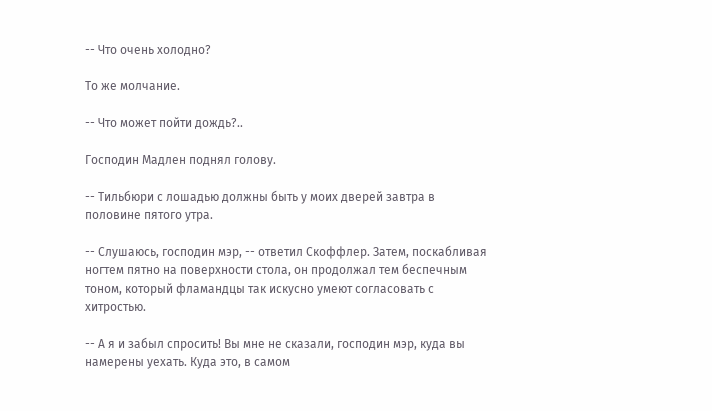-- Что очень холодно?

То же молчание.

-- Что может пойти дождь?..

Господин Мадлен поднял голову.

-- Тильбюри с лошадью должны быть у моих дверей завтра в половине пятого утра.

-- Слушаюсь, господин мэр, -- ответил Скоффлер. Затем, поскабливая ногтем пятно на поверхности стола, он продолжал тем беспечным тоном, который фламандцы так искусно умеют согласовать с хитростью.

-- А я и забыл спросить! Вы мне не сказали, господин мэр, куда вы намерены уехать. Куда это, в самом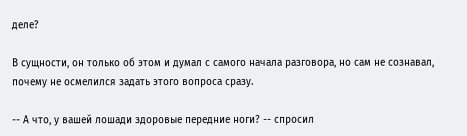деле?

В сущности, он только об этом и думал с самого начала разговора, но сам не сознавал, почему не осмелился задать этого вопроса сразу.

-- А что, у вашей лошади здоровые передние ноги? -- спросил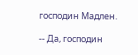господин Мадлен.

-- Да, господин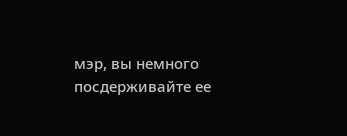мэр, вы немного посдерживайте ее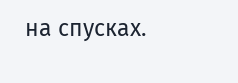на спусках.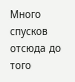Много спусков отсюда до того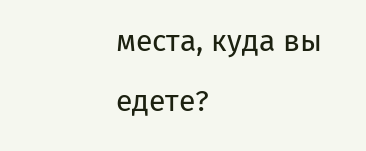места, куда вы едете?